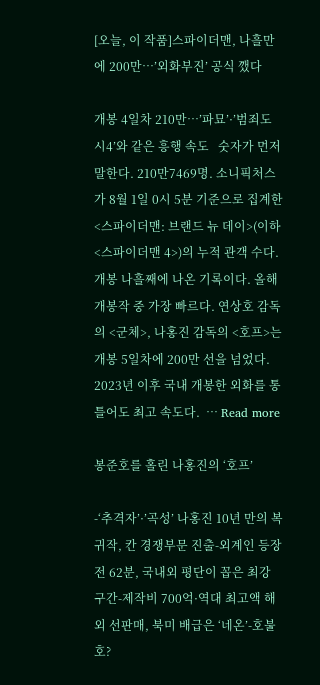[오늘, 이 작품]스파이더맨, 나흘만에 200만…’외화부진’ 공식 깼다

개봉 4일차 210만…’파묘’·’범죄도시4’와 같은 흥행 속도   숫자가 먼저 말한다. 210만7469명. 소니픽처스가 8월 1일 0시 5분 기준으로 집계한 <스파이더맨: 브랜드 뉴 데이>(이하 <스파이더맨 4>)의 누적 관객 수다. 개봉 나흘째에 나온 기록이다. 올해 개봉작 중 가장 빠르다. 연상호 감독의 <군체>, 나홍진 감독의 <호프>는 개봉 5일차에 200만 선을 넘었다. 2023년 이후 국내 개봉한 외화를 통틀어도 최고 속도다.  … Read more

봉준호를 홀린 나홍진의 ‘호프’

-‘추격자’·’곡성’ 나홍진 10년 만의 복귀작, 칸 경쟁부문 진출-외계인 등장 전 62분, 국내외 평단이 꼽은 최강 구간-제작비 700억·역대 최고액 해외 선판매, 북미 배급은 ‘네온’-호불호?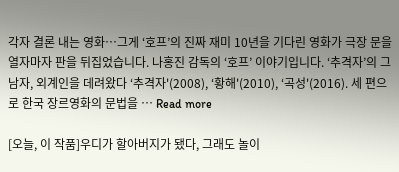각자 결론 내는 영화…그게 ‘호프’의 진짜 재미 10년을 기다린 영화가 극장 문을 열자마자 판을 뒤집었습니다. 나홍진 감독의 ‘호프’ 이야기입니다. ‘추격자’의 그 남자, 외계인을 데려왔다 ‘추격자'(2008), ‘황해'(2010), ‘곡성'(2016). 세 편으로 한국 장르영화의 문법을 … Read more

[오늘, 이 작품]우디가 할아버지가 됐다, 그래도 놀이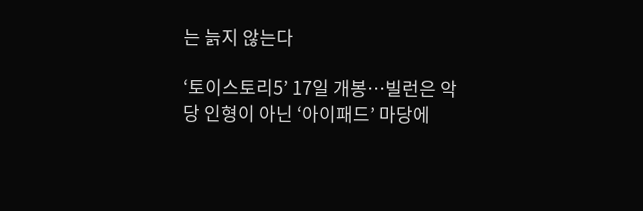는 늙지 않는다

‘토이스토리5’ 17일 개봉…빌런은 악당 인형이 아닌 ‘아이패드’ 마당에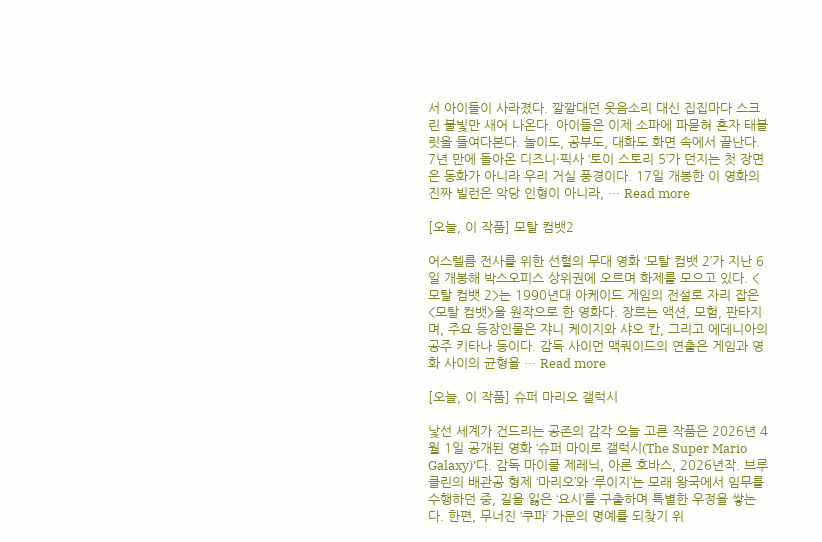서 아이들이 사라졌다. 깔깔대던 웃음소리 대신 집집마다 스크린 불빛만 새어 나온다. 아이들은 이제 소파에 파묻혀 혼자 태블릿을 들여다본다. 놀이도, 공부도, 대화도 화면 속에서 끝난다. 7년 만에 돌아온 디즈니·픽사 ‘토이 스토리 5’가 던지는 첫 장면은 동화가 아니라 우리 거실 풍경이다. 17일 개봉한 이 영화의 진짜 빌런은 악당 인형이 아니라, … Read more

[오늘, 이 작품] 모탈 컴뱃2

어스렐름 전사를 위한 선혈의 무대 영화 ‘모탈 컴뱃 2’가 지난 6일 개봉해 박스오피스 상위권에 오르며 화제를 모으고 있다. <모탈 컴뱃 2>는 1990년대 아케이드 게임의 전설로 자리 잡은 <모탈 컴뱃>을 원작으로 한 영화다. 장르는 액션, 모험, 판타지며, 주요 등장인물은 쟈니 케이지와 샤오 칸, 그리고 에데니아의 공주 키타나 등이다. 감독 사이먼 맥쿼이드의 연출은 게임과 영화 사이의 균형을 … Read more

[오늘, 이 작품] 슈퍼 마리오 갤럭시

낯선 세계가 건드리는 공존의 감각 오늘 고른 작품은 2026년 4월 1일 공개된 영화 ‘슈퍼 마이로 갤럭시(The Super Mario Galaxy)’다. 감독 마이클 제레닉, 아론 호바스, 2026년작. 브루클린의 배관공 형제 ‘마리오’와 ‘루이지’는 모래 왕국에서 임무를 수행하던 중, 길을 잃은 ‘요시’를 구출하며 특별한 우정을 쌓는다. 한편, 무너진 ‘쿠파’ 가문의 명예를 되찾기 위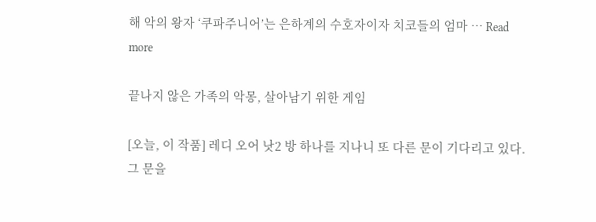해 악의 왕자 ‘쿠파주니어’는 은하계의 수호자이자 치코들의 엄마 … Read more

끝나지 않은 가족의 악몽, 살아남기 위한 게임

[오늘, 이 작품] 레디 오어 낫2 방 하나를 지나니 또 다른 문이 기다리고 있다. 그 문을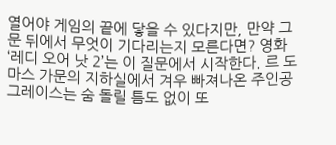열어야 게임의 끝에 닿을 수 있다지만, 만약 그 문 뒤에서 무엇이 기다리는지 모른다면? 영화 ‘레디 오어 낫 2’는 이 질문에서 시작한다. 르 도마스 가문의 지하실에서 겨우 빠져나온 주인공 그레이스는 숨 돌릴 틈도 없이 또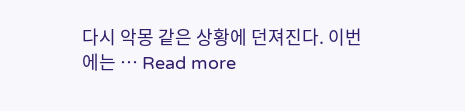다시 악몽 같은 상황에 던져진다. 이번에는 … Read more